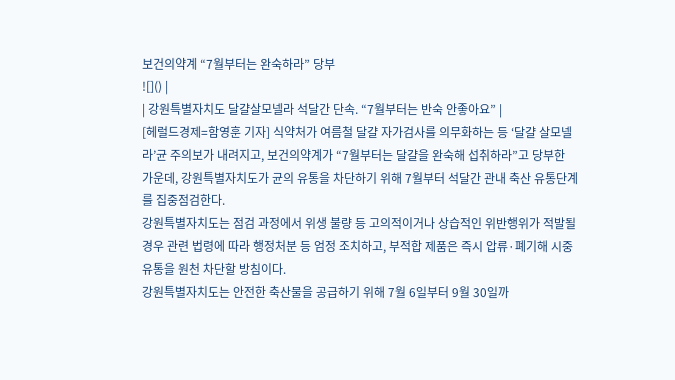보건의약계 “7월부터는 완숙하라” 당부
![]() |
| 강원특별자치도 달걀살모넬라 석달간 단속. “7월부터는 반숙 안좋아요” |
[헤럴드경제=함영훈 기자] 식약처가 여름철 달걀 자가검사를 의무화하는 등 ‘달걀 살모넬라’균 주의보가 내려지고, 보건의약계가 “7월부터는 달걀을 완숙해 섭취하라”고 당부한 가운데, 강원특별자치도가 균의 유통을 차단하기 위해 7월부터 석달간 관내 축산 유통단계를 집중점검한다.
강원특별자치도는 점검 과정에서 위생 불량 등 고의적이거나 상습적인 위반행위가 적발될 경우 관련 법령에 따라 행정처분 등 엄정 조치하고, 부적합 제품은 즉시 압류·폐기해 시중 유통을 원천 차단할 방침이다.
강원특별자치도는 안전한 축산물을 공급하기 위해 7월 6일부터 9월 30일까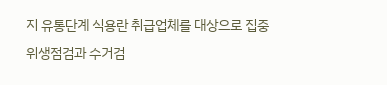지 유통단계 식용란 취급업체를 대상으로 집중 위생점검과 수거검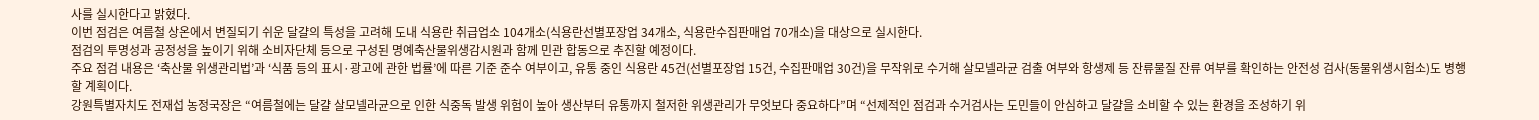사를 실시한다고 밝혔다.
이번 점검은 여름철 상온에서 변질되기 쉬운 달걀의 특성을 고려해 도내 식용란 취급업소 104개소(식용란선별포장업 34개소, 식용란수집판매업 70개소)을 대상으로 실시한다.
점검의 투명성과 공정성을 높이기 위해 소비자단체 등으로 구성된 명예축산물위생감시원과 함께 민관 합동으로 추진할 예정이다.
주요 점검 내용은 ‘축산물 위생관리법’과 ‘식품 등의 표시·광고에 관한 법률’에 따른 기준 준수 여부이고, 유통 중인 식용란 45건(선별포장업 15건, 수집판매업 30건)을 무작위로 수거해 살모넬라균 검출 여부와 항생제 등 잔류물질 잔류 여부를 확인하는 안전성 검사(동물위생시험소)도 병행할 계획이다.
강원특별자치도 전재섭 농정국장은 “여름철에는 달걀 살모넬라균으로 인한 식중독 발생 위험이 높아 생산부터 유통까지 철저한 위생관리가 무엇보다 중요하다”며 “선제적인 점검과 수거검사는 도민들이 안심하고 달걀을 소비할 수 있는 환경을 조성하기 위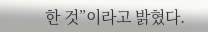한 것”이라고 밝혔다.